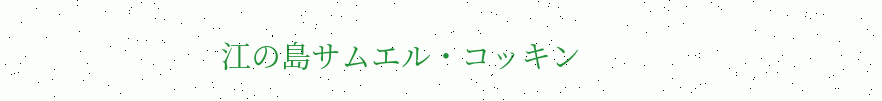江の島サムエル・コッキン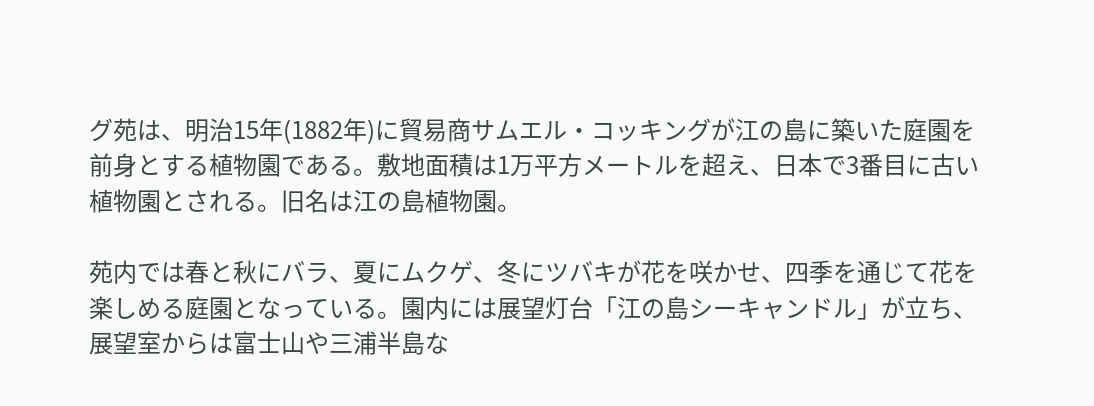グ苑は、明治15年(1882年)に貿易商サムエル・コッキングが江の島に築いた庭園を前身とする植物園である。敷地面積は1万平方メートルを超え、日本で3番目に古い植物園とされる。旧名は江の島植物園。

苑内では春と秋にバラ、夏にムクゲ、冬にツバキが花を咲かせ、四季を通じて花を楽しめる庭園となっている。園内には展望灯台「江の島シーキャンドル」が立ち、展望室からは富士山や三浦半島な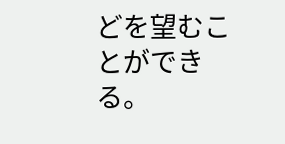どを望むことができる。